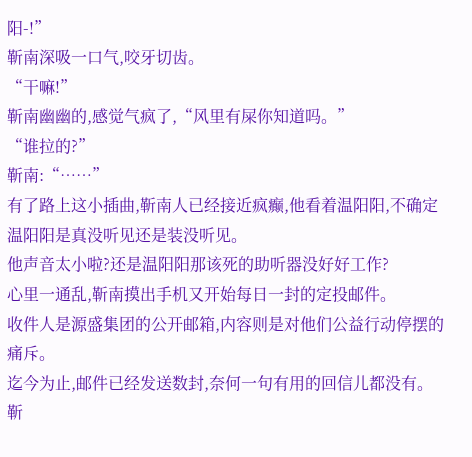阳-!”
靳南深吸一口气,咬牙切齿。
“干嘛!”
靳南幽幽的,感觉气疯了,“风里有屎你知道吗。”
“谁拉的?”
靳南:“……”
有了路上这小插曲,靳南人已经接近疯癫,他看着温阳阳,不确定温阳阳是真没听见还是装没听见。
他声音太小啦?还是温阳阳那该死的助听器没好好工作?
心里一通乱,靳南摸出手机又开始每日一封的定投邮件。
收件人是源盛集团的公开邮箱,内容则是对他们公益行动停摆的痛斥。
迄今为止,邮件已经发送数封,奈何一句有用的回信儿都没有。
靳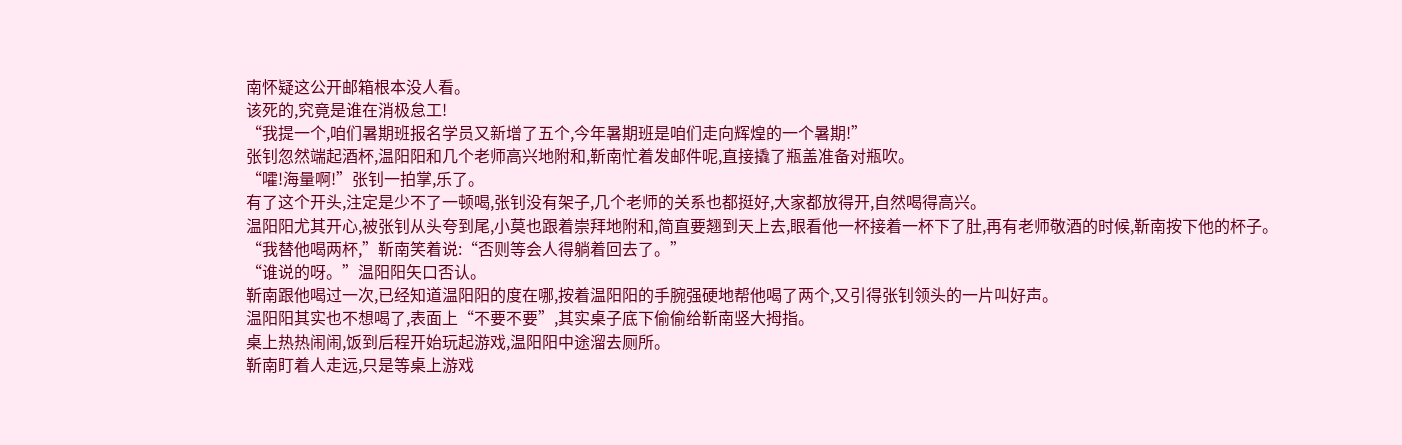南怀疑这公开邮箱根本没人看。
该死的,究竟是谁在消极怠工!
“我提一个,咱们暑期班报名学员又新增了五个,今年暑期班是咱们走向辉煌的一个暑期!”
张钊忽然端起酒杯,温阳阳和几个老师高兴地附和,靳南忙着发邮件呢,直接撬了瓶盖准备对瓶吹。
“嚯!海量啊!”张钊一拍掌,乐了。
有了这个开头,注定是少不了一顿喝,张钊没有架子,几个老师的关系也都挺好,大家都放得开,自然喝得高兴。
温阳阳尤其开心,被张钊从头夸到尾,小莫也跟着崇拜地附和,简直要翘到天上去,眼看他一杯接着一杯下了肚,再有老师敬酒的时候,靳南按下他的杯子。
“我替他喝两杯,”靳南笑着说:“否则等会人得躺着回去了。”
“谁说的呀。”温阳阳矢口否认。
靳南跟他喝过一次,已经知道温阳阳的度在哪,按着温阳阳的手腕强硬地帮他喝了两个,又引得张钊领头的一片叫好声。
温阳阳其实也不想喝了,表面上“不要不要”,其实桌子底下偷偷给靳南竖大拇指。
桌上热热闹闹,饭到后程开始玩起游戏,温阳阳中途溜去厕所。
靳南盯着人走远,只是等桌上游戏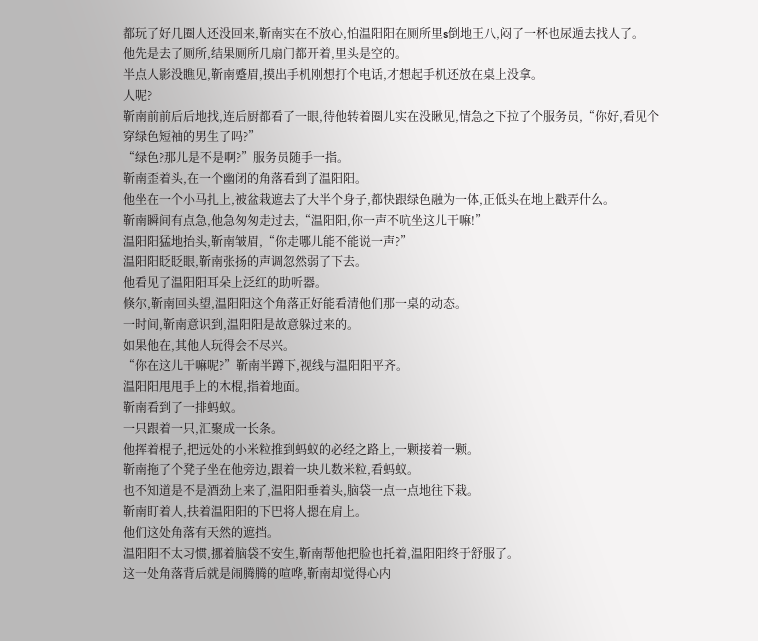都玩了好几圈人还没回来,靳南实在不放心,怕温阳阳在厕所里s倒地王八,闷了一杯也尿遁去找人了。
他先是去了厕所,结果厕所几扇门都开着,里头是空的。
半点人影没瞧见,靳南蹙眉,摸出手机刚想打个电话,才想起手机还放在桌上没拿。
人呢?
靳南前前后后地找,连后厨都看了一眼,待他转着圈儿实在没瞅见,情急之下拉了个服务员,“你好,看见个穿绿色短袖的男生了吗?”
“绿色?那儿是不是啊?”服务员随手一指。
靳南歪着头,在一个幽闭的角落看到了温阳阳。
他坐在一个小马扎上,被盆栽遮去了大半个身子,都快跟绿色融为一体,正低头在地上戳弄什么。
靳南瞬间有点急,他急匆匆走过去,“温阳阳,你一声不吭坐这儿干嘛!”
温阳阳猛地抬头,靳南皱眉,“你走哪儿能不能说一声?”
温阳阳眨眨眼,靳南张扬的声调忽然弱了下去。
他看见了温阳阳耳朵上泛红的助听器。
倏尔,靳南回头望,温阳阳这个角落正好能看清他们那一桌的动态。
一时间,靳南意识到,温阳阳是故意躲过来的。
如果他在,其他人玩得会不尽兴。
“你在这儿干嘛呢?”靳南半蹲下,视线与温阳阳平齐。
温阳阳甩甩手上的木棍,指着地面。
靳南看到了一排蚂蚁。
一只跟着一只,汇聚成一长条。
他挥着棍子,把远处的小米粒推到蚂蚁的必经之路上,一颗接着一颗。
靳南拖了个凳子坐在他旁边,跟着一块儿数米粒,看蚂蚁。
也不知道是不是酒劲上来了,温阳阳垂着头,脑袋一点一点地往下栽。
靳南盯着人,扶着温阳阳的下巴将人摁在肩上。
他们这处角落有天然的遮挡。
温阳阳不太习惯,挪着脑袋不安生,靳南帮他把脸也托着,温阳阳终于舒服了。
这一处角落背后就是闹腾腾的喧哗,靳南却觉得心内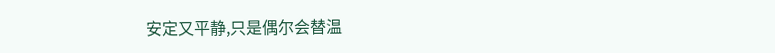安定又平静,只是偶尔会替温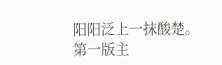阳阳泛上一抹酸楚。
第一版主